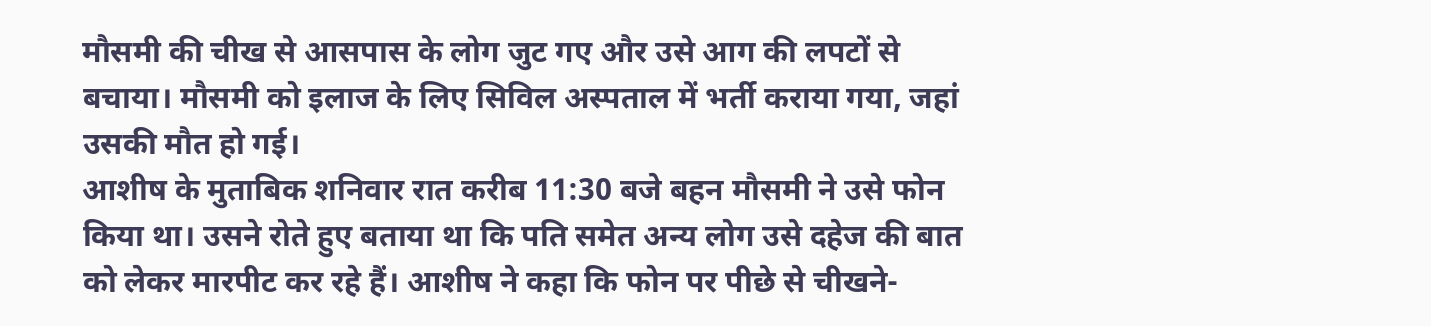मौसमी की चीख से आसपास के लोग जुट गए और उसे आग की लपटों से बचाया। मौसमी को इलाज के लिए सिविल अस्पताल में भर्ती कराया गया, जहां उसकी मौत हो गई।
आशीष के मुताबिक शनिवार रात करीब 11:30 बजे बहन मौसमी ने उसे फोन किया था। उसने रोते हुए बताया था कि पति समेत अन्य लोग उसे दहेज की बात को लेकर मारपीट कर रहे हैं। आशीष ने कहा कि फोन पर पीछे से चीखने-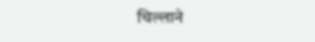चिल्लाने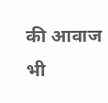की आवाज भी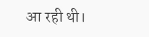आ रही थी।